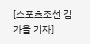[스포츠조선 김가을 기자]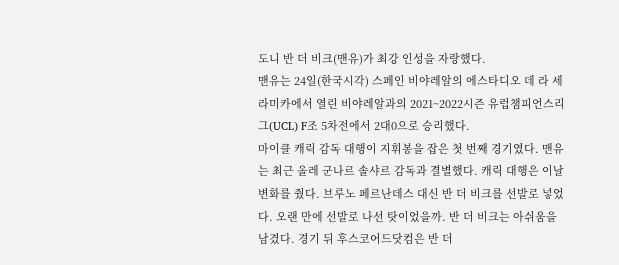도니 반 더 비크(맨유)가 최강 인성을 자랑했다.
맨유는 24일(한국시각) 스페인 비야레알의 에스타디오 데 라 세라미카에서 열린 비야레알과의 2021~2022시즌 유럽챔피언스리그(UCL) F조 5차전에서 2대0으로 승리했다.
마이클 캐릭 감독 대행이 지휘봉을 잡은 첫 번째 경기였다. 맨유는 최근 올레 군나르 솔샤르 감독과 결별했다. 캐릭 대행은 이날 변화를 줬다. 브루노 페르난데스 대신 반 더 비크를 선발로 넣었다. 오랜 만에 선발로 나선 탓이었을까. 반 더 비크는 아쉬움을 남겼다. 경기 뒤 후스코어드닷컴은 반 더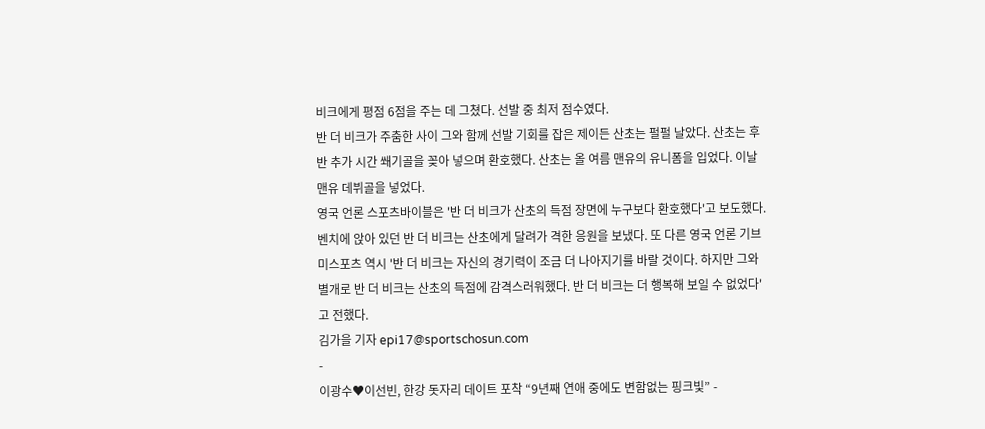비크에게 평점 6점을 주는 데 그쳤다. 선발 중 최저 점수였다.
반 더 비크가 주춤한 사이 그와 함께 선발 기회를 잡은 제이든 산초는 펄펄 날았다. 산초는 후반 추가 시간 쐐기골을 꽂아 넣으며 환호했다. 산초는 올 여름 맨유의 유니폼을 입었다. 이날 맨유 데뷔골을 넣었다.
영국 언론 스포츠바이블은 '반 더 비크가 산초의 득점 장면에 누구보다 환호했다'고 보도했다. 벤치에 앉아 있던 반 더 비크는 산초에게 달려가 격한 응원을 보냈다. 또 다른 영국 언론 기브미스포츠 역시 '반 더 비크는 자신의 경기력이 조금 더 나아지기를 바랄 것이다. 하지만 그와 별개로 반 더 비크는 산초의 득점에 감격스러워했다. 반 더 비크는 더 행복해 보일 수 없었다'고 전했다.
김가을 기자 epi17@sportschosun.com
-
이광수♥이선빈, 한강 돗자리 데이트 포착 “9년째 연애 중에도 변함없는 핑크빛” -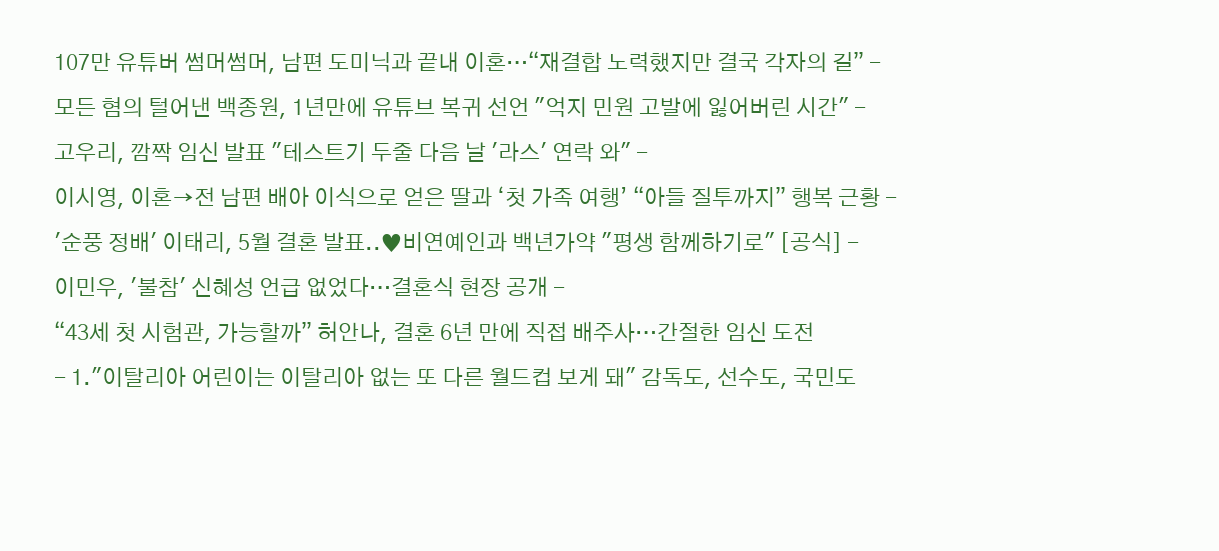107만 유튜버 썸머썸머, 남편 도미닉과 끝내 이혼…“재결합 노력했지만 결국 각자의 길” -
모든 혐의 털어낸 백종원, 1년만에 유튜브 복귀 선언 "억지 민원 고발에 잃어버린 시간" -
고우리, 깜짝 임신 발표 "테스트기 두줄 다음 날 '라스' 연락 와" -
이시영, 이혼→전 남편 배아 이식으로 얻은 딸과 ‘첫 가족 여행’ “아들 질투까지” 행복 근황 -
'순풍 정배' 이태리, 5월 결혼 발표..♥비연예인과 백년가약 "평생 함께하기로" [공식] -
이민우, '불참' 신혜성 언급 없었다…결혼식 현장 공개 -
“43세 첫 시험관, 가능할까” 허안나, 결혼 6년 만에 직접 배주사…간절한 임신 도전
- 1."이탈리아 어린이는 이탈리아 없는 또 다른 월드컵 보게 돼" 감독도, 선수도, 국민도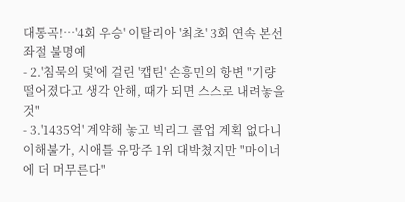대통곡!…'4회 우승' 이탈리아 '최초' 3회 연속 본선 좌절 불명예
- 2.'침묵의 덫'에 걸린 '캡틴' 손흥민의 항변 "기량 떨어졌다고 생각 안해, 때가 되면 스스로 내려놓을 것"
- 3.'1435억' 계약해 놓고 빅리그 콜업 계획 없다니 이해불가, 시애틀 유망주 1위 대박쳤지만 "마이너에 더 머무른다"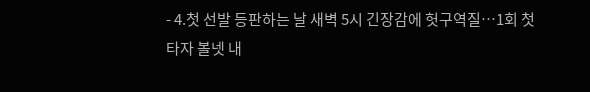- 4.첫 선발 등판하는 날 새벽 5시 긴장감에 헛구역질…1회 첫 타자 볼넷 내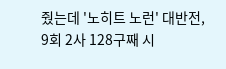줬는데 '노히트 노런' 대반전, 9회 2사 128구째 시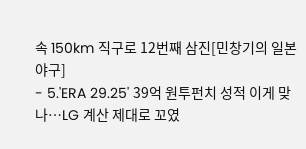속 150km 직구로 12번째 삼진[민창기의 일본야구]
- 5.'ERA 29.25' 39억 원투펀치 성적 이게 맞나…LG 계산 제대로 꼬였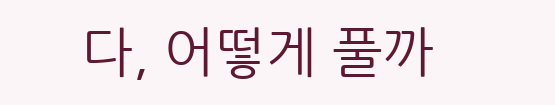다, 어떻게 풀까